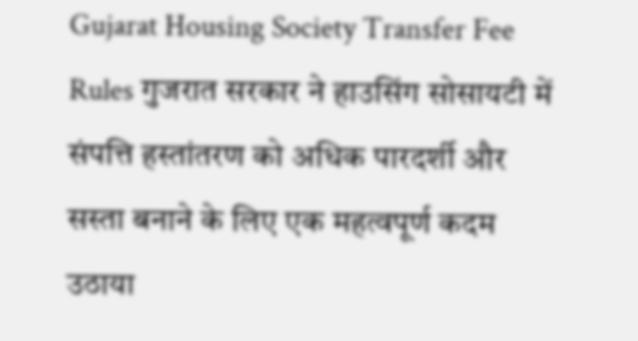Gujarat Housing Society Transfer Fee Rules गुजरात सरकार ने हाउसिंग सोसायटी में संपत्ति हस्तांतरण को अधिक पारदर्शी और सस्ता बनाने के लिए एक महत्वपूर्ण कदम उठाया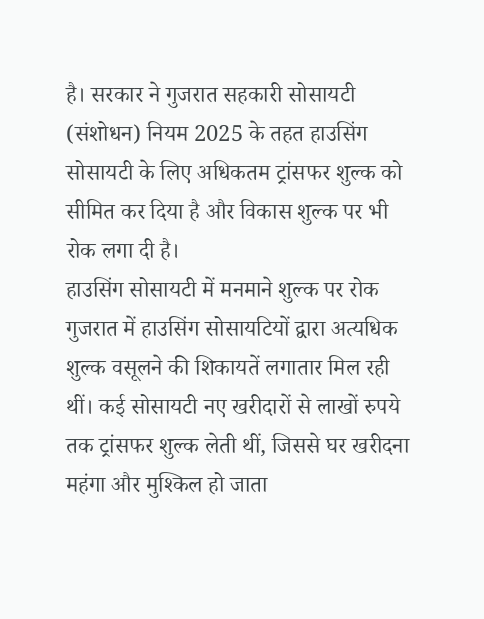है। सरकार ने गुजरात सहकारी सोसायटी (संशोधन) नियम 2025 के तहत हाउसिंग सोसायटी के लिए अधिकतम ट्रांसफर शुल्क को सीमित कर दिया है और विकास शुल्क पर भी रोक लगा दी है।
हाउसिंग सोसायटी में मनमाने शुल्क पर रोक
गुजरात में हाउसिंग सोसायटियों द्वारा अत्यधिक शुल्क वसूलने की शिकायतें लगातार मिल रही थीं। कई सोसायटी नए खरीदारों से लाखों रुपये तक ट्रांसफर शुल्क लेती थीं, जिससे घर खरीदना महंगा और मुश्किल हो जाता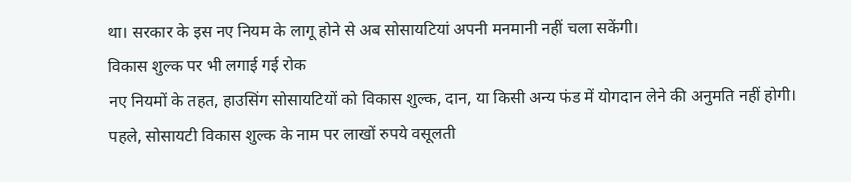था। सरकार के इस नए नियम के लागू होने से अब सोसायटियां अपनी मनमानी नहीं चला सकेंगी।
विकास शुल्क पर भी लगाई गई रोक
नए नियमों के तहत, हाउसिंग सोसायटियों को विकास शुल्क, दान, या किसी अन्य फंड में योगदान लेने की अनुमति नहीं होगी। पहले, सोसायटी विकास शुल्क के नाम पर लाखों रुपये वसूलती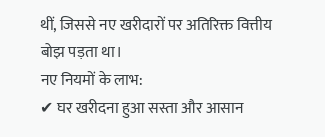थीं, जिससे नए खरीदारों पर अतिरिक्त वित्तीय बोझ पड़ता था।
नए नियमों के लाभ:
✔ घर खरीदना हुआ सस्ता और आसान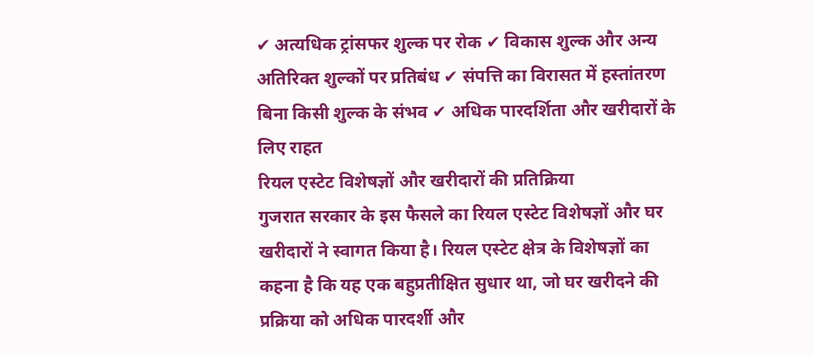✔ अत्यधिक ट्रांसफर शुल्क पर रोक ✔ विकास शुल्क और अन्य अतिरिक्त शुल्कों पर प्रतिबंध ✔ संपत्ति का विरासत में हस्तांतरण बिना किसी शुल्क के संभव ✔ अधिक पारदर्शिता और खरीदारों के लिए राहत
रियल एस्टेट विशेषज्ञों और खरीदारों की प्रतिक्रिया
गुजरात सरकार के इस फैसले का रियल एस्टेट विशेषज्ञों और घर खरीदारों ने स्वागत किया है। रियल एस्टेट क्षेत्र के विशेषज्ञों का कहना है कि यह एक बहुप्रतीक्षित सुधार था, जो घर खरीदने की प्रक्रिया को अधिक पारदर्शी और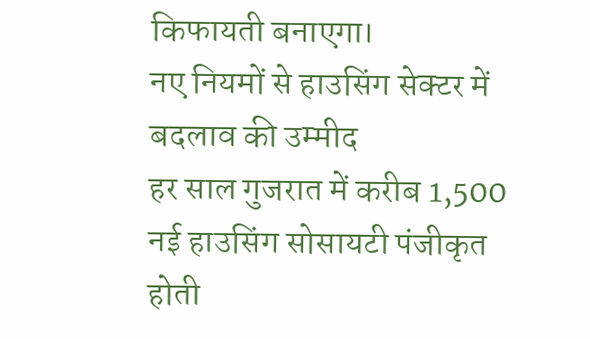किफायती बनाएगा।
नए नियमों से हाउसिंग सेक्टर में बदलाव की उम्मीद
हर साल गुजरात में करीब 1,500 नई हाउसिंग सोसायटी पंजीकृत होती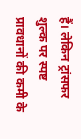हैं। लेकिन ट्रांसफर शुल्क पर स्पष्ट प्रावधानों की कमी के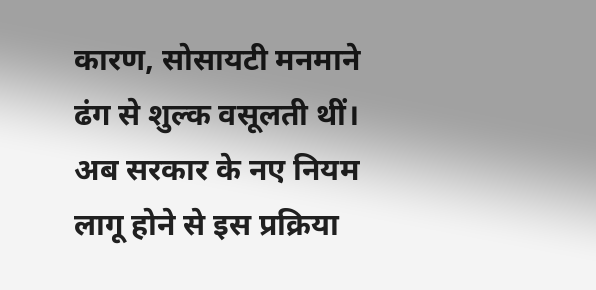कारण, सोसायटी मनमाने ढंग से शुल्क वसूलती थीं। अब सरकार के नए नियम लागू होने से इस प्रक्रिया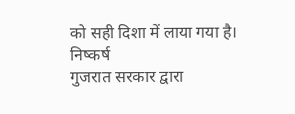को सही दिशा में लाया गया है।
निष्कर्ष
गुजरात सरकार द्वारा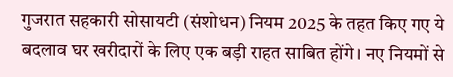गुजरात सहकारी सोसायटी (संशोधन) नियम 2025 के तहत किए गए ये बदलाव घर खरीदारों के लिए एक बड़ी राहत साबित होंगे। नए नियमों से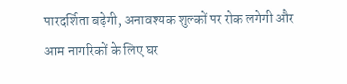पारदर्शिता बढ़ेगी, अनावश्यक शुल्कों पर रोक लगेगी और आम नागरिकों के लिए घर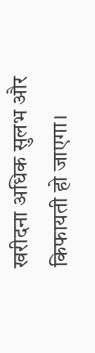खरीदना अधिक सुलभ और किफायती हो जाएगा।